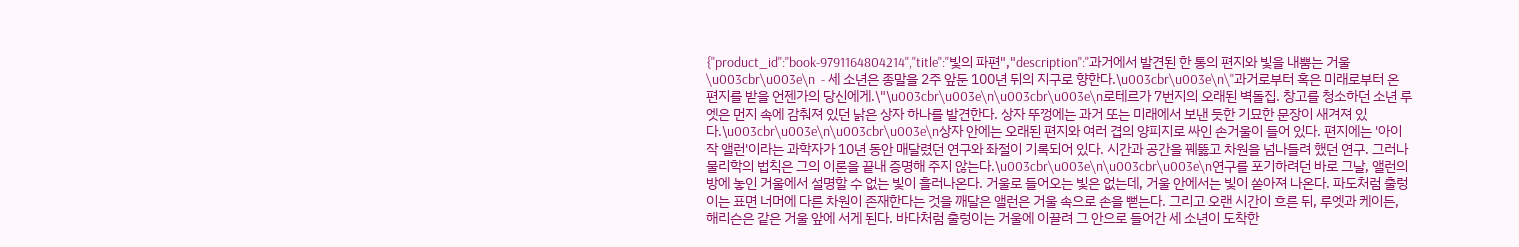{"product_id":"book-9791164804214","title":"빛의 파편","description":"과거에서 발견된 한 통의 편지와 빛을 내뿜는 거울 \u003cbr\u003e\n  - 세 소년은 종말을 2주 앞둔 100년 뒤의 지구로 향한다.\u003cbr\u003e\n\"과거로부터 혹은 미래로부터 온 편지를 받을 언젠가의 당신에게.\"\u003cbr\u003e\n\u003cbr\u003e\n로테르가 7번지의 오래된 벽돌집. 창고를 청소하던 소년 루엣은 먼지 속에 감춰져 있던 낡은 상자 하나를 발견한다. 상자 뚜껑에는 과거 또는 미래에서 보낸 듯한 기묘한 문장이 새겨져 있다.\u003cbr\u003e\n\u003cbr\u003e\n상자 안에는 오래된 편지와 여러 겹의 양피지로 싸인 손거울이 들어 있다. 편지에는 '아이작 앨런'이라는 과학자가 10년 동안 매달렸던 연구와 좌절이 기록되어 있다. 시간과 공간을 꿰뚫고 차원을 넘나들려 했던 연구. 그러나 물리학의 법칙은 그의 이론을 끝내 증명해 주지 않는다.\u003cbr\u003e\n\u003cbr\u003e\n연구를 포기하려던 바로 그날, 앨런의 방에 놓인 거울에서 설명할 수 없는 빛이 흘러나온다. 거울로 들어오는 빛은 없는데, 거울 안에서는 빛이 쏟아져 나온다. 파도처럼 출렁이는 표면 너머에 다른 차원이 존재한다는 것을 깨달은 앨런은 거울 속으로 손을 뻗는다. 그리고 오랜 시간이 흐른 뒤, 루엣과 케이든, 해리슨은 같은 거울 앞에 서게 된다. 바다처럼 출렁이는 거울에 이끌려 그 안으로 들어간 세 소년이 도착한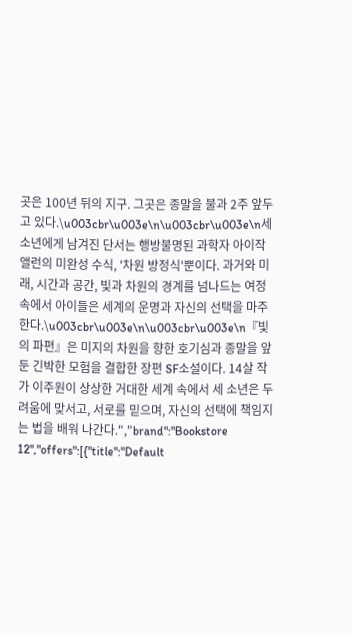곳은 100년 뒤의 지구. 그곳은 종말을 불과 2주 앞두고 있다.\u003cbr\u003e\n\u003cbr\u003e\n세 소년에게 남겨진 단서는 행방불명된 과학자 아이작 앨런의 미완성 수식, '차원 방정식'뿐이다. 과거와 미래, 시간과 공간, 빛과 차원의 경계를 넘나드는 여정 속에서 아이들은 세계의 운명과 자신의 선택을 마주한다.\u003cbr\u003e\n\u003cbr\u003e\n『빛의 파편』은 미지의 차원을 향한 호기심과 종말을 앞둔 긴박한 모험을 결합한 장편 SF소설이다. 14살 작가 이주원이 상상한 거대한 세계 속에서 세 소년은 두려움에 맞서고, 서로를 믿으며, 자신의 선택에 책임지는 법을 배워 나간다.","brand":"Bookstore 12","offers":[{"title":"Default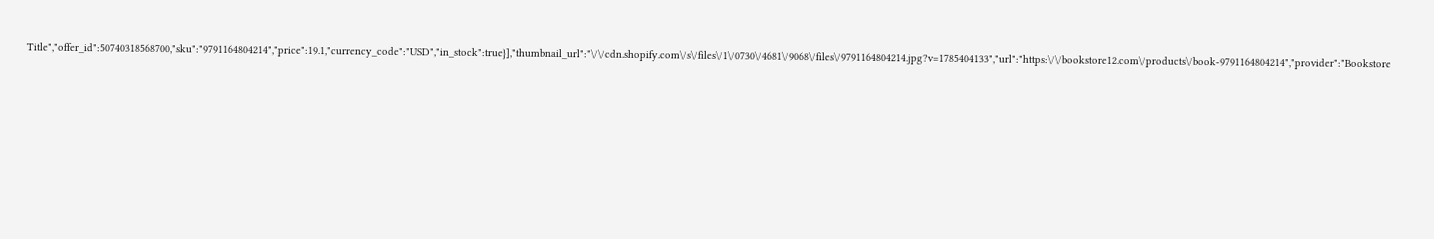Title","offer_id":50740318568700,"sku":"9791164804214","price":19.1,"currency_code":"USD","in_stock":true}],"thumbnail_url":"\/\/cdn.shopify.com\/s\/files\/1\/0730\/4681\/9068\/files\/9791164804214.jpg?v=1785404133","url":"https:\/\/bookstore12.com\/products\/book-9791164804214","provider":"Bookstore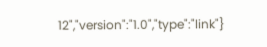12","version":"1.0","type":"link"}